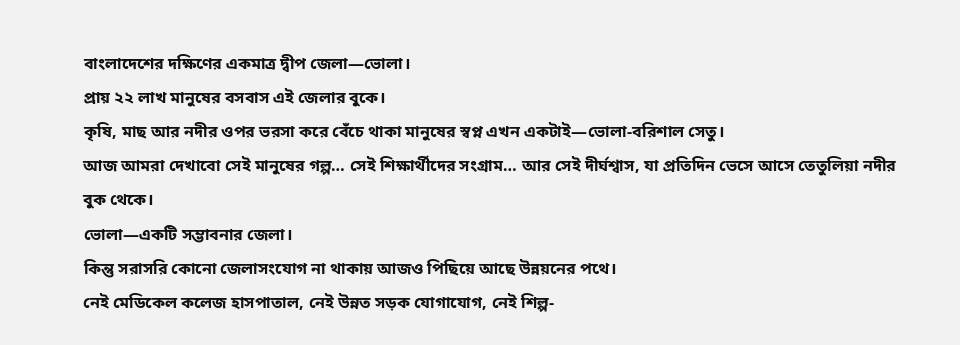বাংলাদেশের দক্ষিণের একমাত্র দ্বীপ জেলা—ভোলা।
প্রায় ২২ লাখ মানুষের বসবাস এই জেলার বুকে।
কৃষি, মাছ আর নদীর ওপর ভরসা করে বেঁচে থাকা মানুষের স্বপ্ন এখন একটাই—ভোলা-বরিশাল সেতু।
আজ আমরা দেখাবো সেই মানুষের গল্প… সেই শিক্ষার্থীদের সংগ্রাম… আর সেই দীর্ঘশ্বাস, যা প্রতিদিন ভেসে আসে তেতুলিয়া নদীর বুক থেকে।
ভোলা—একটি সম্ভাবনার জেলা।
কিন্তু সরাসরি কোনো জেলাসংযোগ না থাকায় আজও পিছিয়ে আছে উন্নয়নের পথে।
নেই মেডিকেল কলেজ হাসপাতাল, নেই উন্নত সড়ক যোগাযোগ, নেই শিল্প-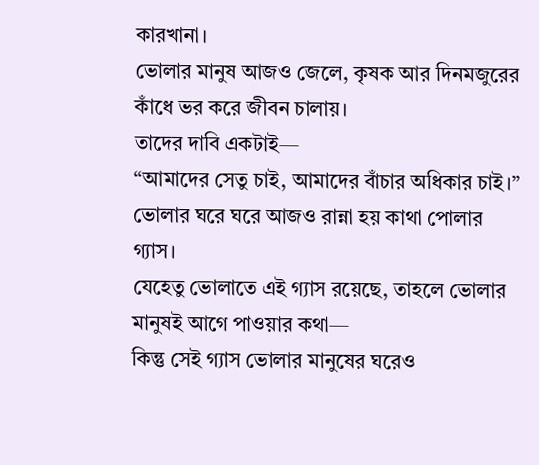কারখানা।
ভোলার মানুষ আজও জেলে, কৃষক আর দিনমজুরের কাঁধে ভর করে জীবন চালায়।
তাদের দাবি একটাই—
“আমাদের সেতু চাই, আমাদের বাঁচার অধিকার চাই।”
ভোলার ঘরে ঘরে আজও রান্না হয় কাথা পোলার গ্যাস।
যেহেতু ভোলাতে এই গ্যাস রয়েছে, তাহলে ভোলার মানুষই আগে পাওয়ার কথা—
কিন্তু সেই গ্যাস ভোলার মানুষের ঘরেও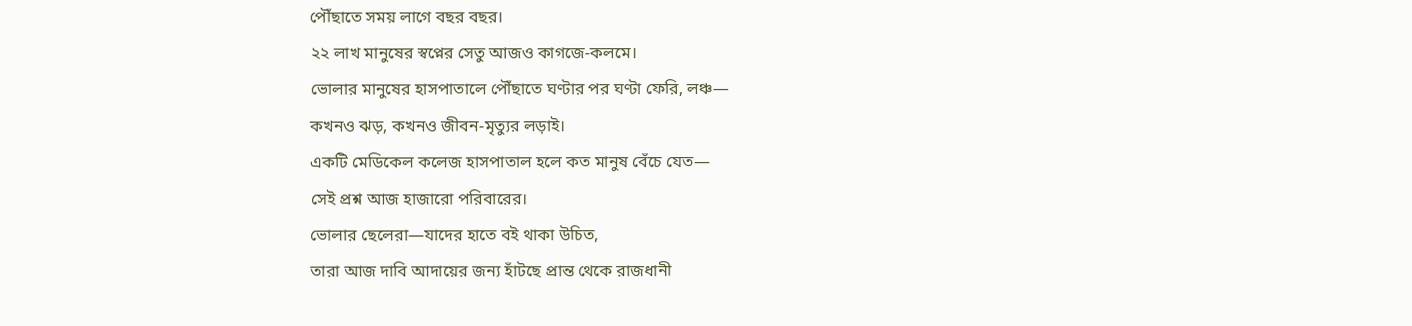পৌঁছাতে সময় লাগে বছর বছর।
২২ লাখ মানুষের স্বপ্নের সেতু আজও কাগজে-কলমে।
ভোলার মানুষের হাসপাতালে পৌঁছাতে ঘণ্টার পর ঘণ্টা ফেরি, লঞ্চ—
কখনও ঝড়, কখনও জীবন-মৃত্যুর লড়াই।
একটি মেডিকেল কলেজ হাসপাতাল হলে কত মানুষ বেঁচে যেত—
সেই প্রশ্ন আজ হাজারো পরিবারের।
ভোলার ছেলেরা—যাদের হাতে বই থাকা উচিত,
তারা আজ দাবি আদায়ের জন্য হাঁটছে প্রান্ত থেকে রাজধানী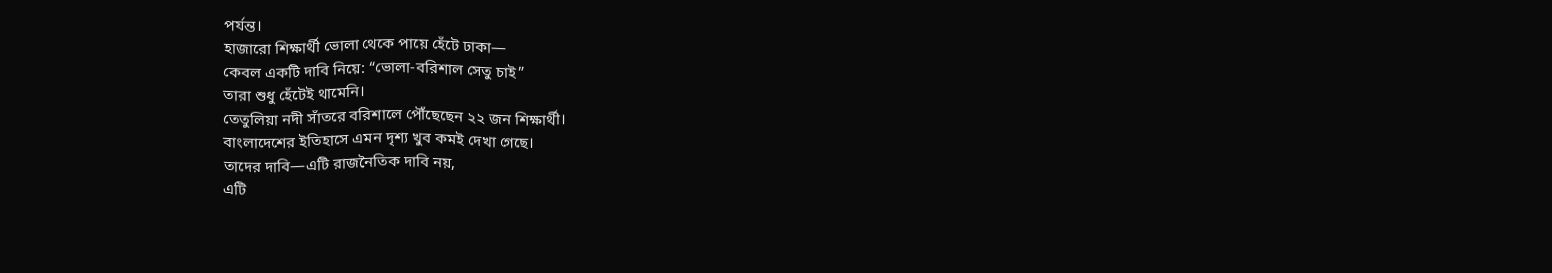পর্যন্ত।
হাজারো শিক্ষার্থী ভোলা থেকে পায়ে হেঁটে ঢাকা—
কেবল একটি দাবি নিয়ে: “ভোলা-বরিশাল সেতু চাই”
তারা শুধু হেঁটেই থামেনি।
তেতুলিয়া নদী সাঁতরে বরিশালে পৌঁছেছেন ২২ জন শিক্ষার্থী।
বাংলাদেশের ইতিহাসে এমন দৃশ্য খুব কমই দেখা গেছে।
তাদের দাবি—এটি রাজনৈতিক দাবি নয়,
এটি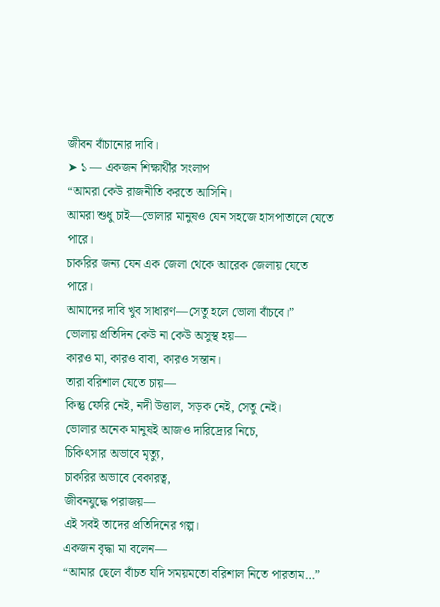জীবন বাঁচানোর দাবি।
➤ ১ — একজন শিক্ষার্থীর সংলাপ
“আমরা কেউ রাজনীতি করতে আসিনি।
আমরা শুধু চাই—ভোলার মানুষও যেন সহজে হাসপাতালে যেতে পারে।
চাকরির জন্য যেন এক জেলা থেকে আরেক জেলায় যেতে পারে।
আমাদের দাবি খুব সাধারণ—সেতু হলে ভোলা বাঁচবে।”
ভোলায় প্রতিদিন কেউ না কেউ অসুস্থ হয়—
কারও মা, কারও বাবা, কারও সন্তান।
তারা বরিশাল যেতে চায়—
কিন্তু ফেরি নেই, নদী উত্তাল, সড়ক নেই, সেতু নেই।
ভোলার অনেক মানুষই আজও দারিদ্র্যের নিচে,
চিকিৎসার অভাবে মৃত্যু,
চাকরির অভাবে বেকারত্ব,
জীবনযুদ্ধে পরাজয়—
এই সবই তাদের প্রতিদিনের গল্প।
একজন বৃদ্ধা মা বলেন—
“আমার ছেলে বাঁচত যদি সময়মতো বরিশাল নিতে পারতাম…”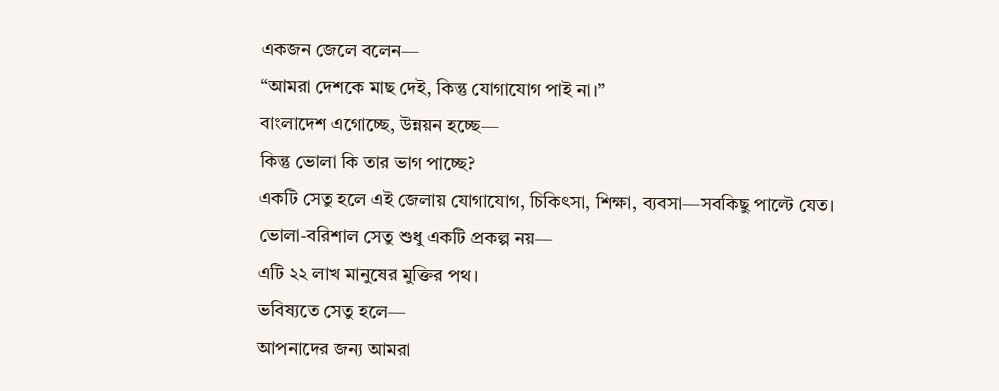একজন জেলে বলেন—
“আমরা দেশকে মাছ দেই, কিন্তু যোগাযোগ পাই না।”
বাংলাদেশ এগোচ্ছে, উন্নয়ন হচ্ছে—
কিন্তু ভোলা কি তার ভাগ পাচ্ছে?
একটি সেতু হলে এই জেলায় যোগাযোগ, চিকিৎসা, শিক্ষা, ব্যবসা—সবকিছু পাল্টে যেত।
ভোলা-বরিশাল সেতু শুধু একটি প্রকল্প নয়—
এটি ২২ লাখ মানুষের মুক্তির পথ।
ভবিষ্যতে সেতু হলে—
আপনাদের জন্য আমরা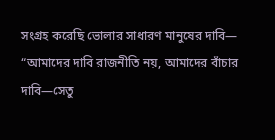সংগ্রহ করেছি ভোলার সাধারণ মানুষের দাবি—
“আমাদের দাবি রাজনীতি নয়, আমাদের বাঁচার দাবি—সেতু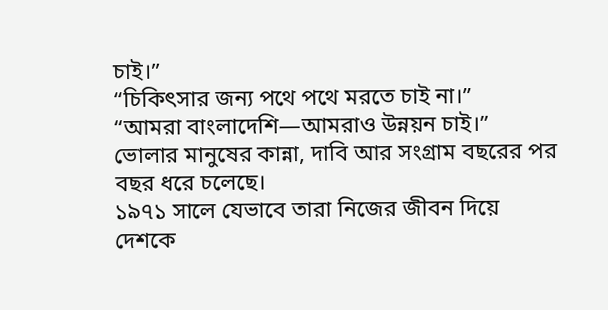চাই।”
“চিকিৎসার জন্য পথে পথে মরতে চাই না।”
“আমরা বাংলাদেশি—আমরাও উন্নয়ন চাই।”
ভোলার মানুষের কান্না, দাবি আর সংগ্রাম বছরের পর বছর ধরে চলেছে।
১৯৭১ সালে যেভাবে তারা নিজের জীবন দিয়ে দেশকে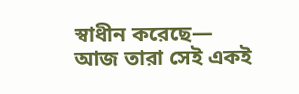স্বাধীন করেছে—
আজ তারা সেই একই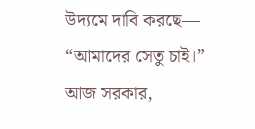উদ্যমে দাবি করছে—
“আমাদের সেতু চাই।”
আজ সরকার,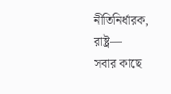নীতিনির্ধারক, রাষ্ট্র—
সবার কাছে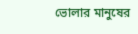ভোলার মানুষের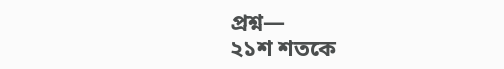প্রশ্ন—
২১শ শতকে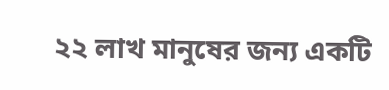২২ লাখ মানুষের জন্য একটি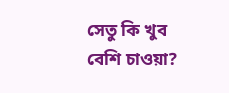সেতু কি খুব বেশি চাওয়া?